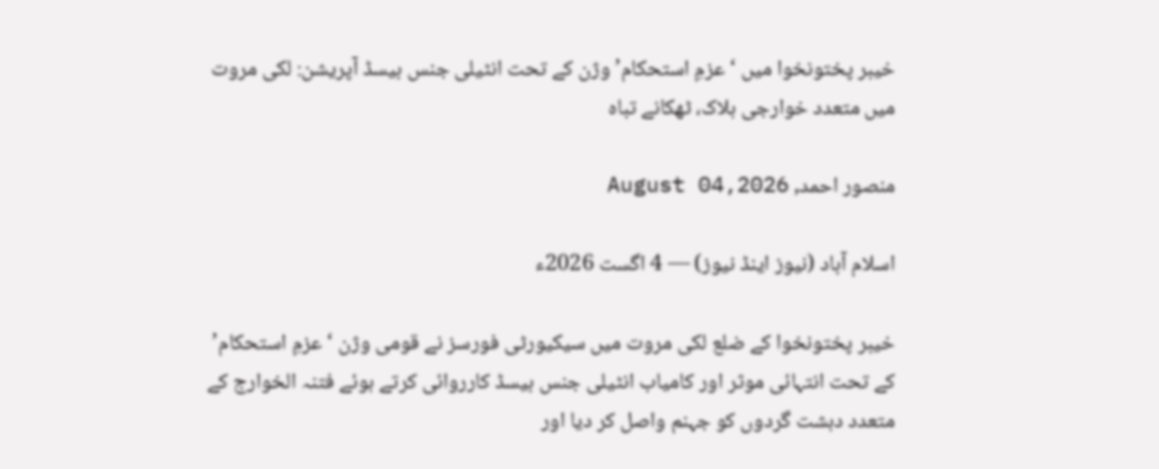خیبر پختونخوا میں ‘عزمِ استحکام’ وژن کے تحت انٹیلی جنس بیسڈ آپریشن: لکی مروت میں متعدد خوارجی ہلاک، ٹھکانے تباہ

منصور احمد, August 04,2026

اسلام آباد (نیوز اینڈ نیوز) — 4 اگست 2026ء

خیبر پختونخوا کے ضلع لکی مروت میں سیکیورٹی فورسز نے قومی وژن ‘عزمِ استحکام’ کے تحت انتہائی موثر اور کامیاب انٹیلی جنس بیسڈ کارروائی کرتے ہوئے فتنہ الخوارج کے متعدد دہشت گردوں کو جہنم واصل کر دیا اور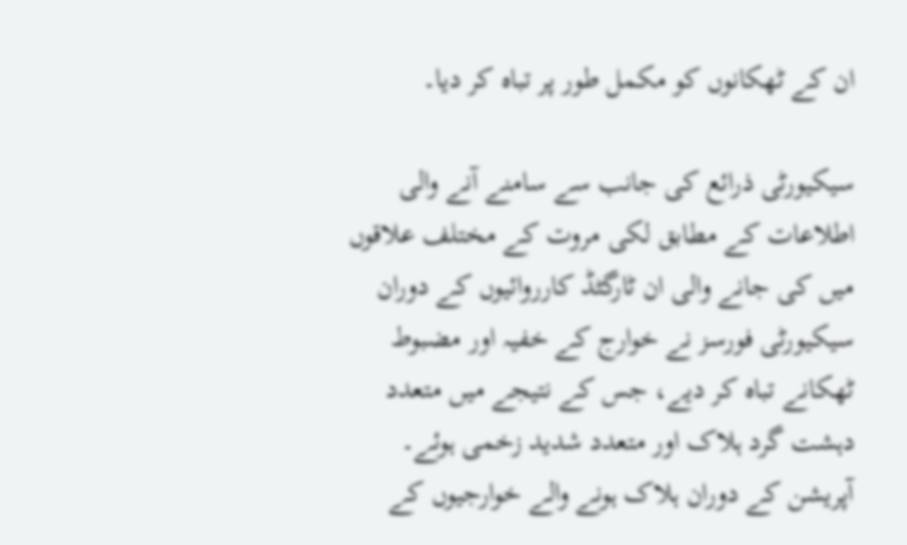ان کے ٹھکانوں کو مکمل طور پر تباہ کر دیا۔

سیکیورٹی ذرائع کی جانب سے سامنے آنے والی اطلاعات کے مطابق لکی مروت کے مختلف علاقوں میں کی جانے والی ان ٹارگٹڈ کارروائیوں کے دوران سیکیورٹی فورسز نے خوارج کے خفیہ اور مضبوط ٹھکانے تباہ کر دیے، جس کے نتیجے میں متعدد دہشت گرد ہلاک اور متعدد شدید زخمی ہوئے۔ آپریشن کے دوران ہلاک ہونے والے خوارجیوں کے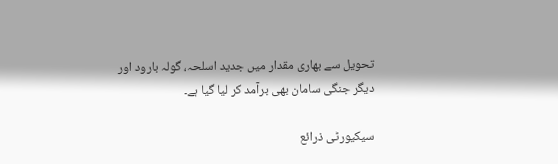تحویل سے بھاری مقدار میں جدید اسلحہ، گولہ بارود اور دیگر جنگی سامان بھی برآمد کر لیا گیا ہے۔

سیکیورٹی ذرائع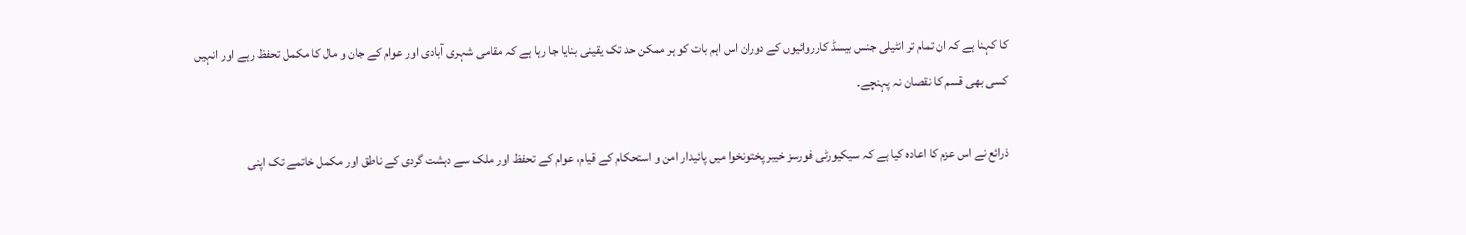کا کہنا ہے کہ ان تمام تر انٹیلی جنس بیسڈ کارروائیوں کے دوران اس اہم بات کو ہر ممکن حد تک یقینی بنایا جا رہا ہے کہ مقامی شہری آبادی اور عوام کے جان و مال کا مکمل تحفظ رہے اور انہیں کسی بھی قسم کا نقصان نہ پہنچے۔

ذرائع نے اس عزم کا اعادہ کیا ہے کہ سیکیورٹی فورسز خیبر پختونخوا میں پائیدار امن و استحکام کے قیام، عوام کے تحفظ اور ملک سے دہشت گردی کے ناطق اور مکمل خاتمے تک اپنی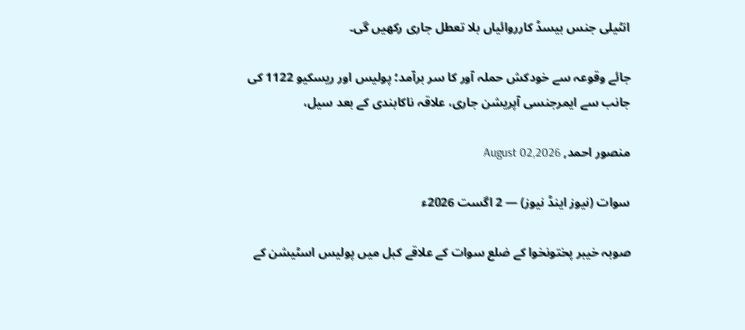انٹیلی جنس بیسڈ کارروائیاں بلا تعطل جاری رکھیں گی۔

جائے وقوعہ سے خودکش حملہ آور کا سر برآمد؛ پولیس اور ریسکیو 1122 کی جانب سے ایمرجنسی آپریشن جاری، علاقہ ناکابندی کے بعد سیل،

منصور احمد, August 02,2026

سوات (نیوز اینڈ نیوز) — 2 اگست 2026ء

صوبہ خیبر پختونخوا کے ضلع سوات کے علاقے کبل میں پولیس اسٹیشن کے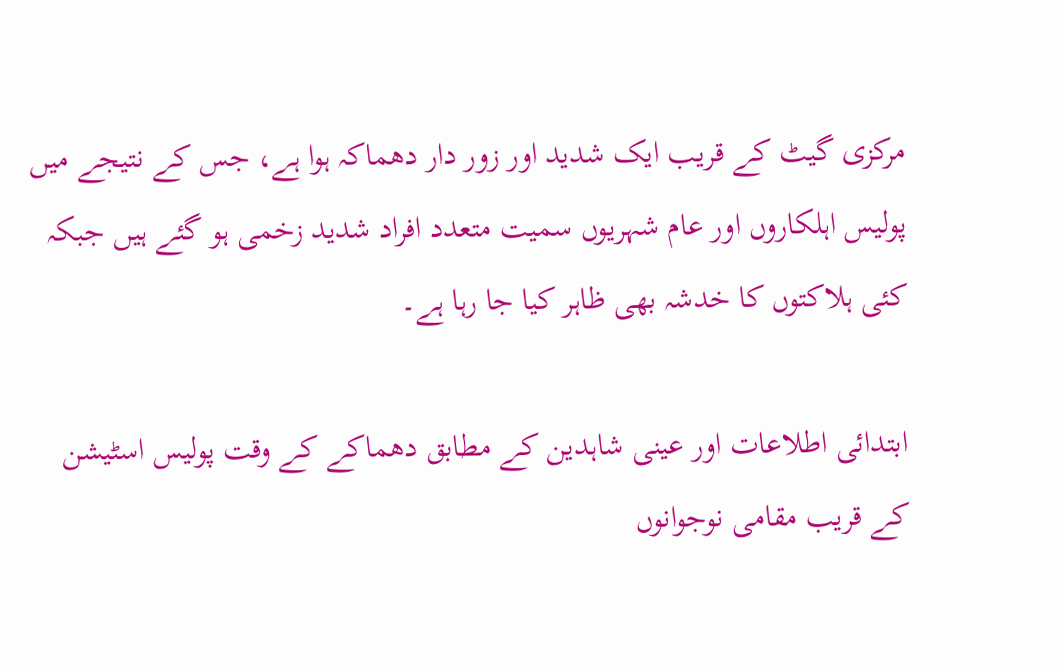مرکزی گیٹ کے قریب ایک شدید اور زور دار دھماکہ ہوا ہے، جس کے نتیجے میں پولیس اہلکاروں اور عام شہریوں سمیت متعدد افراد شدید زخمی ہو گئے ہیں جبکہ کئی ہلاکتوں کا خدشہ بھی ظاہر کیا جا رہا ہے۔

ابتدائی اطلاعات اور عینی شاہدین کے مطابق دھماکے کے وقت پولیس اسٹیشن کے قریب مقامی نوجوانوں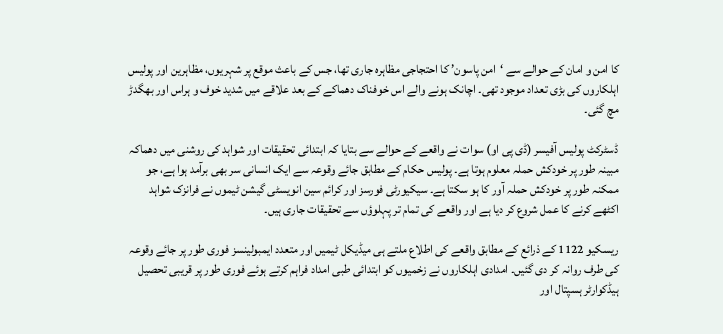کا امن و امان کے حوالے سے ‘امن پاسون’ کا احتجاجی مظاہرہ جاری تھا، جس کے باعث موقع پر شہریوں، مظاہرین اور پولیس اہلکاروں کی بڑی تعداد موجود تھی۔ اچانک ہونے والے اس خوفناک دھماکے کے بعد علاقے میں شدید خوف و ہراس اور بھگدڑ مچ گئی۔

ڈسٹرکٹ پولیس آفیسر (ڈی پی او) سوات نے واقعے کے حوالے سے بتایا کہ ابتدائی تحقیقات اور شواہد کی روشنی میں دھماکہ مبینہ طور پر خودکش حملہ معلوم ہوتا ہے۔ پولیس حکام کے مطابق جائے وقوعہ سے ایک انسانی سر بھی برآمد ہوا ہے، جو ممکنہ طور پر خودکش حملہ آور کا ہو سکتا ہے۔ سیکیورٹی فورسز اور کرائم سین انویسٹی گیشن ٹیموں نے فرانزک شواہد اکٹھے کرنے کا عمل شروع کر دیا ہے اور واقعے کی تمام تر پہلوؤں سے تحقیقات جاری ہیں۔

ریسکیو 1122 کے ذرائع کے مطابق واقعے کی اطلاع ملتے ہی میڈیکل ٹیمیں اور متعدد ایمبولینسز فوری طور پر جائے وقوعہ کی طرف روانہ کر دی گئیں۔ امدادی اہلکاروں نے زخمیوں کو ابتدائی طبی امداد فراہم کرتے ہوئے فوری طور پر قریبی تحصیل ہیڈکوارٹر ہسپتال اور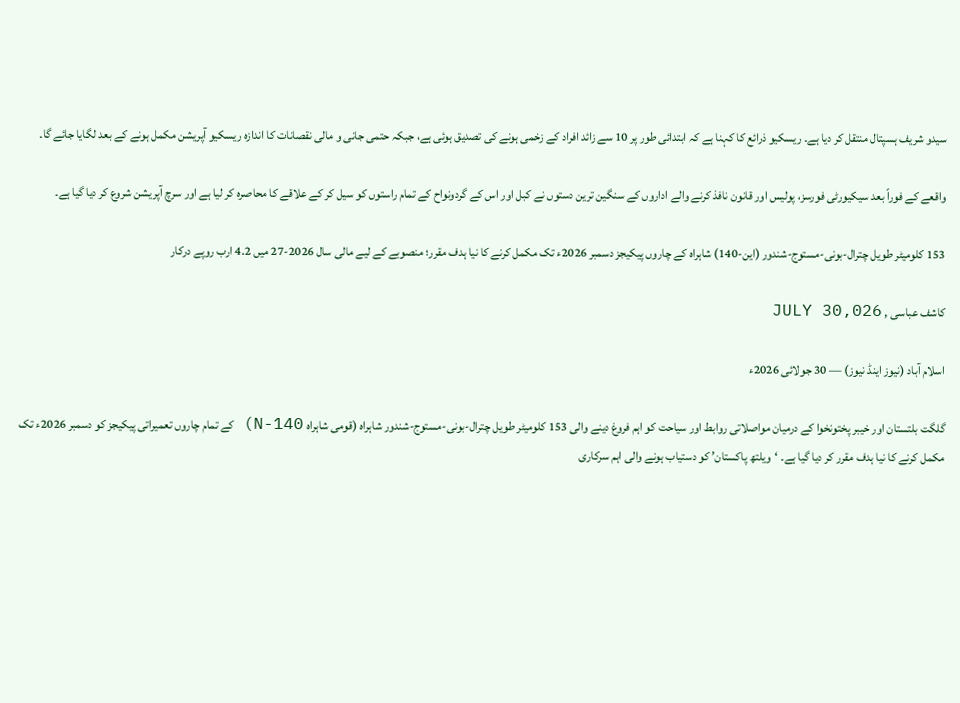سیدو شریف ہسپتال منتقل کر دیا ہے۔ ریسکیو ذرائع کا کہنا ہے کہ ابتدائی طور پر 10 سے زائد افراد کے زخمی ہونے کی تصدیق ہوئی ہے، جبکہ حتمی جانی و مالی نقصانات کا اندازہ ریسکیو آپریشن مکمل ہونے کے بعد لگایا جائے گا۔

واقعے کے فوراً بعد سیکیورٹی فورسز، پولیس اور قانون نافذ کرنے والے اداروں کے سنگین ترین دستوں نے کبل اور اس کے گردونواح کے تمام راستوں کو سیل کر کے علاقے کا محاصرہ کر لیا ہے اور سرچ آپریشن شروع کر دیا گیا ہے۔

153 کلومیٹر طویل چترال-بونی-مستوج-شندور (این-140) شاہراہ کے چاروں پیکیجز دسمبر 2026ء تک مکمل کرنے کا نیا ہدف مقرر؛ منصوبے کے لیے مالی سال 2026-27 میں 4.2 ارب روپے درکار

کاشف عباسی , JULY 30,026

اسلام آباد (نیوز اینڈ نیوز) — 30 جولائی 2026ء

گلگت بلتستان اور خیبر پختونخوا کے درمیان مواصلاتی روابط اور سیاحت کو اہم فروغ دینے والی 153 کلومیٹر طویل چترال-بونی-مستوج-شندور شاہراہ (قومی شاہراہ N-140) کے تمام چاروں تعمیراتی پیکیجز کو دسمبر 2026ء تک مکمل کرنے کا نیا ہدف مقرر کر دیا گیا ہے۔ ‘ویلتھ پاکستان’ کو دستیاب ہونے والی اہم سرکاری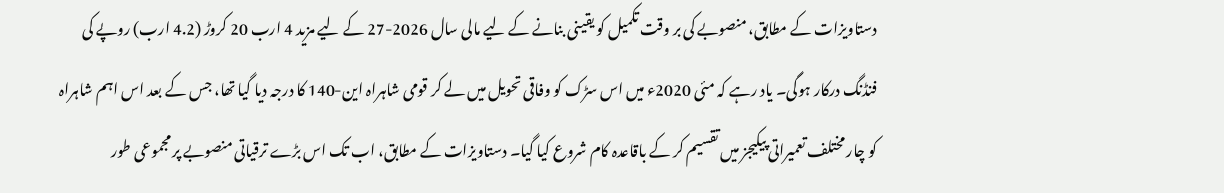دستاویزات کے مطابق، منصوبے کی بر وقت تکمیل کو یقینی بنانے کے لیے مالی سال 2026-27 کے لیے مزید 4 ارب 20 کروڑ (4.2 ارب) روپے کی فنڈنگ درکار ہوگی۔ یاد رہے کہ مئی 2020ء میں اس سڑک کو وفاقی تحویل میں لے کر قومی شاہراہ این-140 کا درجہ دیا گیا تھا، جس کے بعد اس اہم شاہراہ کو چار مختلف تعمیراتی پیکیجز میں تقسیم کر کے باقاعدہ کام شروع کیا گیا۔ دستاویزات کے مطابق، اب تک اس بڑے ترقیاتی منصوبے پر مجموعی طور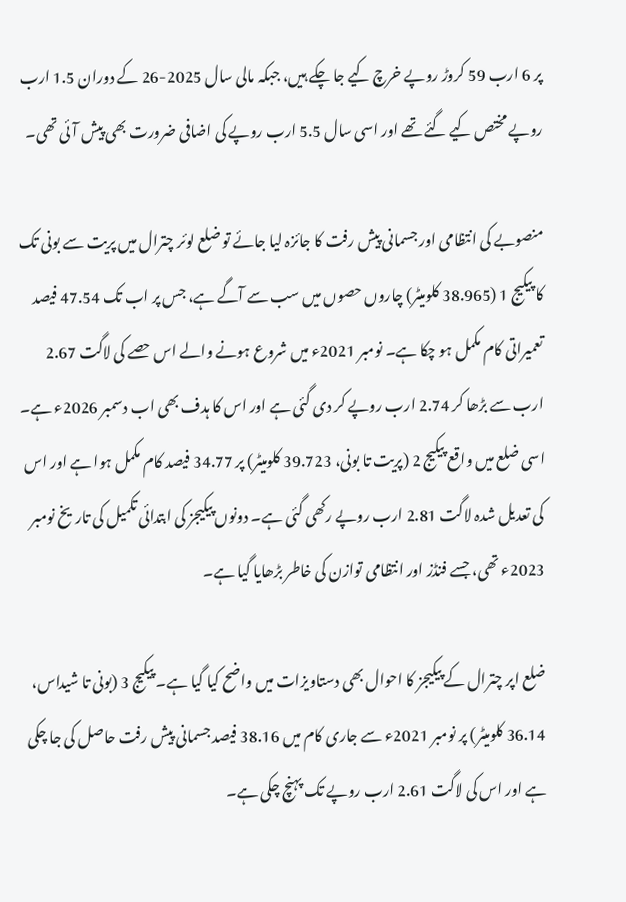پر 6 ارب 59 کروڑ روپے خرچ کیے جا چکے ہیں، جبکہ مالی سال 2025-26 کے دوران 1.5 ارب روپے مختص کیے گئے تھے اور اسی سال 5.5 ارب روپے کی اضافی ضرورت بھی پیش آئی تھی۔

منصوبے کی انتظامی اور جسمانی پیش رفت کا جائزہ لیا جائے تو ضلع لوئر چترال میں پریت سے بونی تک کا پیکیج 1 (38.965 کلومیٹر) چاروں حصوں میں سب سے آگے ہے، جس پر اب تک 47.54 فیصد تعمیراتی کام مکمل ہو چکا ہے۔ نومبر 2021ء میں شروع ہونے والے اس حصے کی لاگت 2.67 ارب سے بڑھا کر 2.74 ارب روپے کر دی گئی ہے اور اس کا ہدف بھی اب دسمبر 2026ء ہے۔ اسی ضلع میں واقع پیکیج 2 (پریت تا بونی، 39.723 کلومیٹر) پر 34.77 فیصد کام مکمل ہوا ہے اور اس کی تعدیل شدہ لاگت 2.81 ارب روپے رکھی گئی ہے۔ دونوں پیکیجز کی ابتدائی تکمیل کی تاریخ نومبر 2023ء تھی، جسے فنڈز اور انتظامی توازن کی خاطر بڑھایا گیا ہے۔

ضلع اپر چترال کے پیکیجز کا احوال بھی دستاویزات میں واضح کیا گیا ہے۔ پیکیج 3 (بونی تا شیداس، 36.14 کلومیٹر) پر نومبر 2021ء سے جاری کام میں 38.16 فیصد جسمانی پیش رفت حاصل کی جا چکی ہے اور اس کی لاگت 2.61 ارب روپے تک پہنچ چکی ہے۔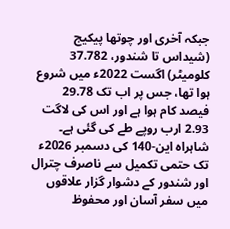جبکہ آخری اور چوتھا پیکیج (شیداس تا شندور، 37.782 کلومیٹر) اگست 2022ء میں شروع ہوا تھا، جس پر اب تک 29.78 فیصد کام ہوا ہے اور اس کی لاگت 2.93 ارب روپے طے کی گئی ہے۔ شاہراہ این-140 کی دسمبر 2026ء تک حتمی تکمیل سے ناصرف چترال اور شندور کے دشوار گزار علاقوں میں سفر آسان اور محفوظ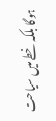ہوگا بلکہ خطے میں سیاحت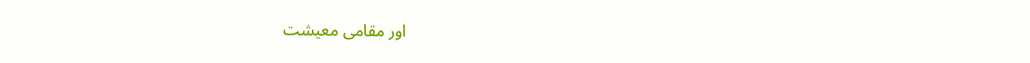اور مقامی معیشت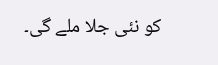کو نئی جلا ملے گی۔